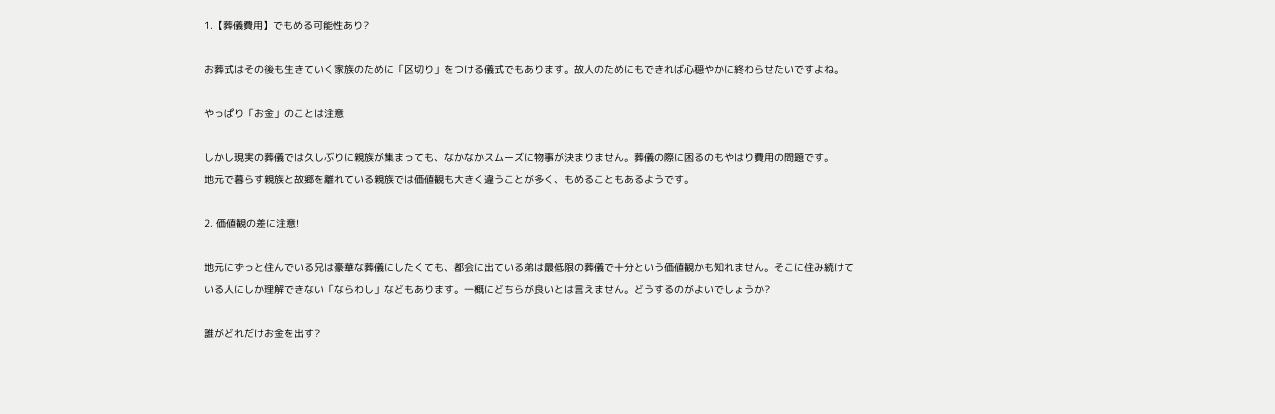1.【葬儀費用】でもめる可能性あり?

お葬式はその後も生きていく家族のために「区切り」をつける儀式でもあります。故人のためにもできれば心穏やかに終わらせたいですよね。

やっぱり「お金」のことは注意

しかし現実の葬儀では久しぶりに親族が集まっても、なかなかスムーズに物事が決まりません。葬儀の際に困るのもやはり費用の問題です。
地元で暮らす親族と故郷を離れている親族では価値観も大きく違うことが多く、もめることもあるようです。

2. 価値観の差に注意!

地元にずっと住んでいる兄は豪華な葬儀にしたくても、都会に出ている弟は最低限の葬儀で十分という価値観かも知れません。そこに住み続けている人にしか理解できない「ならわし」などもあります。一概にどちらが良いとは言えません。どうするのがよいでしょうか?

誰がどれだけお金を出す?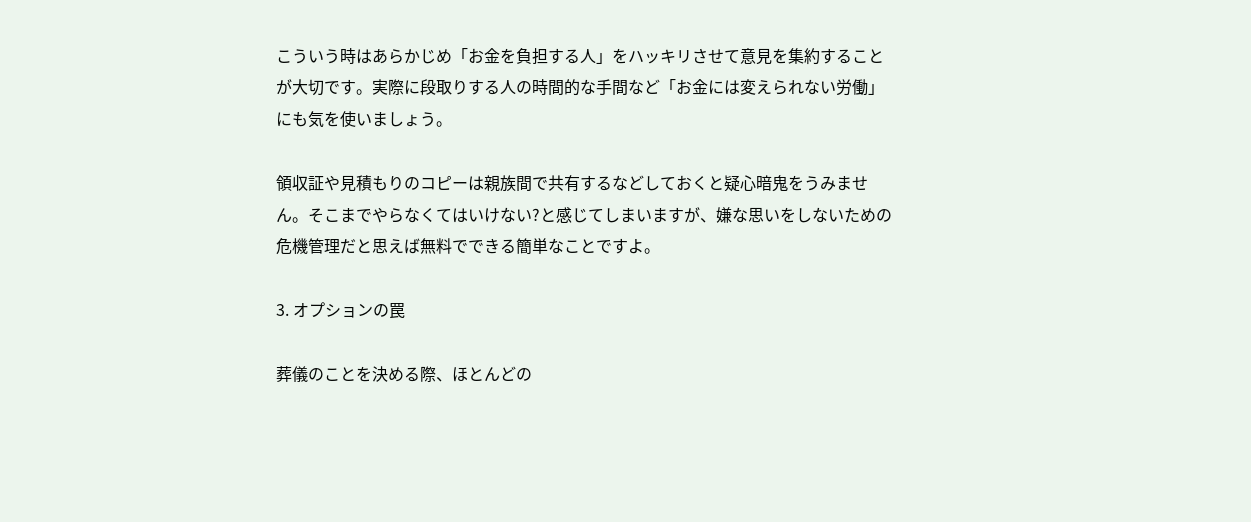こういう時はあらかじめ「お金を負担する人」をハッキリさせて意見を集約することが大切です。実際に段取りする人の時間的な手間など「お金には変えられない労働」にも気を使いましょう。

領収証や見積もりのコピーは親族間で共有するなどしておくと疑心暗鬼をうみません。そこまでやらなくてはいけない?と感じてしまいますが、嫌な思いをしないための危機管理だと思えば無料でできる簡単なことですよ。

3. オプションの罠

葬儀のことを決める際、ほとんどの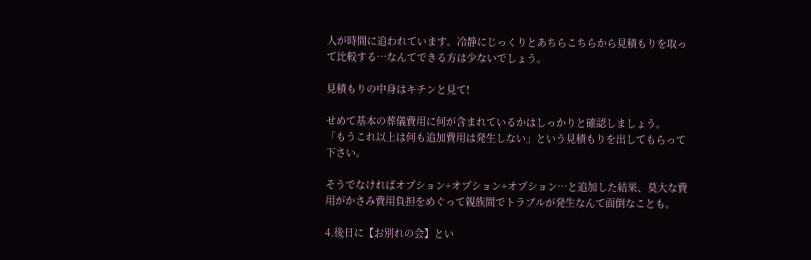人が時間に追われています。冷静にじっくりとあちらこちらから見積もりを取って比較する…なんてできる方は少ないでしょう。

見積もりの中身はキチンと見て!

せめて基本の葬儀費用に何が含まれているかはしっかりと確認しましょう。
「もうこれ以上は何も追加費用は発生しない」という見積もりを出してもらって下さい。

そうでなければオプション+オプション+オプション…と追加した結果、莫大な費用がかさみ費用負担をめぐって親族間でトラブルが発生なんて面倒なことも。

4.後日に【お別れの会】とい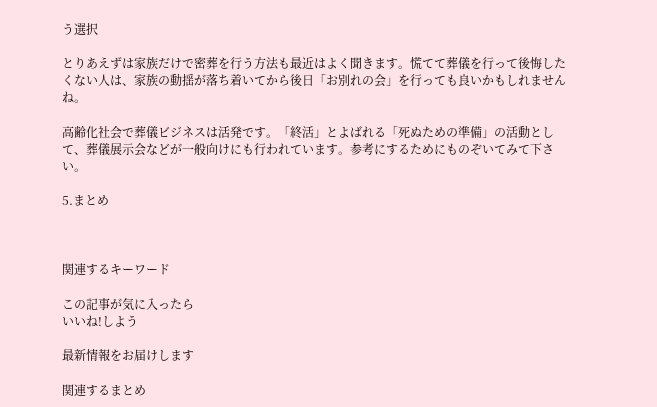う選択

とりあえずは家族だけで密葬を行う方法も最近はよく聞きます。慌てて葬儀を行って後悔したくない人は、家族の動揺が落ち着いてから後日「お別れの会」を行っても良いかもしれませんね。

高齢化社会で葬儀ビジネスは活発です。「終活」とよばれる「死ぬための準備」の活動として、葬儀展示会などが一般向けにも行われています。参考にするためにものぞいてみて下さい。

5.まとめ



関連するキーワード

この記事が気に入ったら
いいね!しよう

最新情報をお届けします

関連するまとめ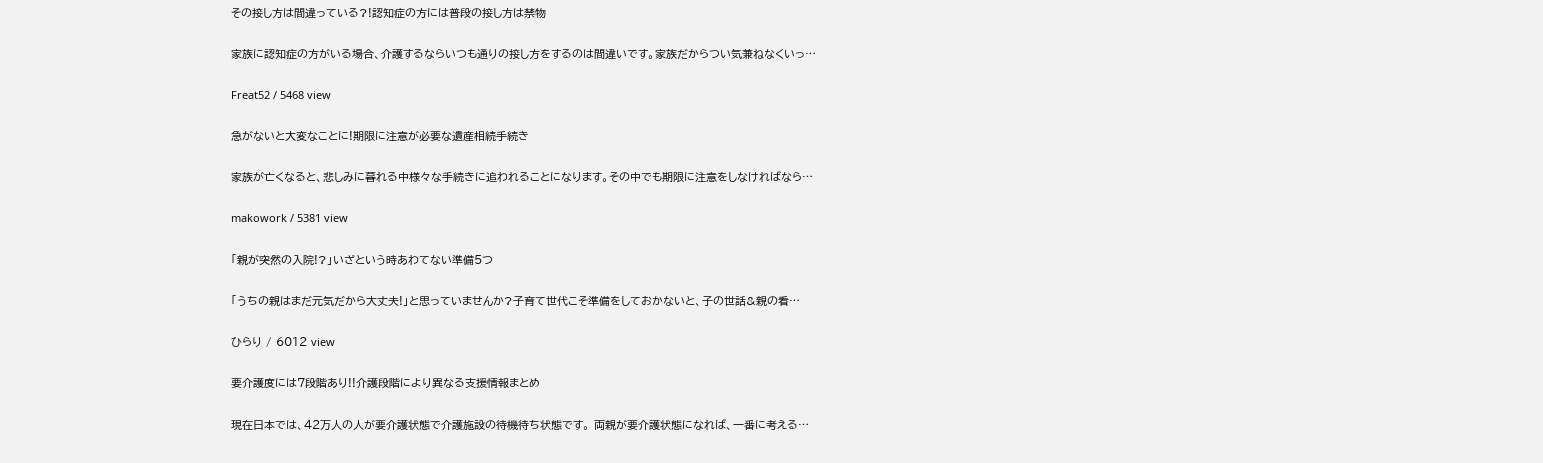その接し方は間違っている?!認知症の方には普段の接し方は禁物

家族に認知症の方がいる場合、介護するならいつも通りの接し方をするのは間違いです。家族だからつい気兼ねなくいっ…

Freat52 / 5468 view

急がないと大変なことに!期限に注意が必要な遺産相続手続き

家族が亡くなると、悲しみに暮れる中様々な手続きに追われることになります。その中でも期限に注意をしなければなら…

makowork / 5381 view

「親が突然の入院!?」いざという時あわてない準備5つ

「うちの親はまだ元気だから大丈夫!」と思っていませんか?子育て世代こそ準備をしておかないと、子の世話&親の看…

ひらり / 6012 view

要介護度には7段階あり!!介護段階により異なる支援情報まとめ

現在日本では、42万人の人が要介護状態で介護施設の待機待ち状態です。 両親が要介護状態になれば、一番に考える…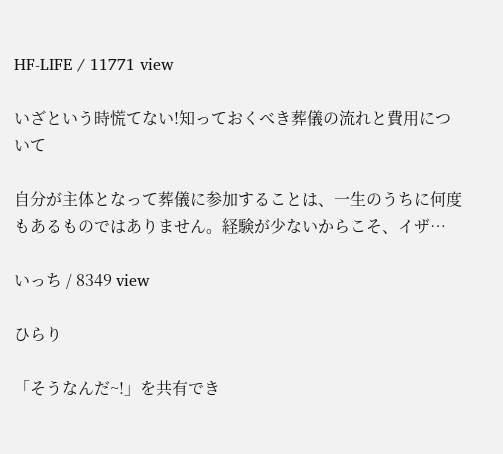HF-LIFE / 11771 view

いざという時慌てない!知っておくべき葬儀の流れと費用について

自分が主体となって葬儀に参加することは、一生のうちに何度もあるものではありません。経験が少ないからこそ、イザ…

いっち / 8349 view

ひらり

「そうなんだ~!」を共有でき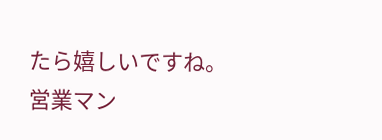たら嬉しいですね。営業マン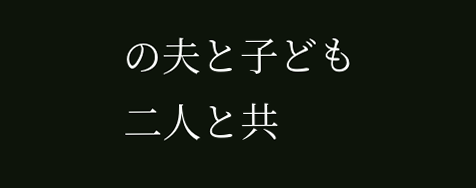の夫と子ども二人と共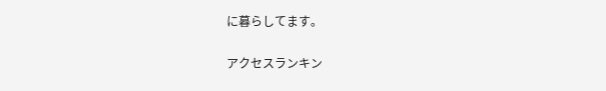に暮らしてます。

アクセスランキン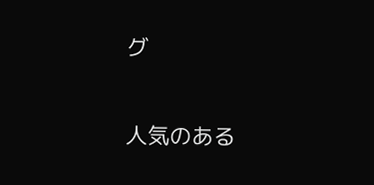グ

人気のある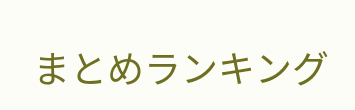まとめランキング